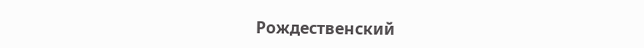Рождественский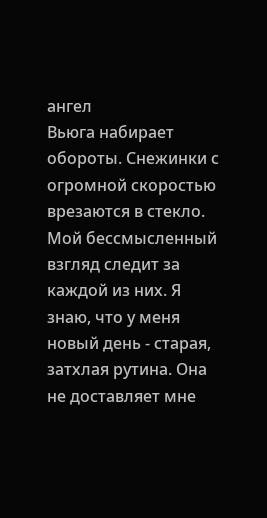ангел
Вьюга набирает обороты. Снежинки с огромной скоростью врезаются в стекло. Мой бессмысленный взгляд следит за каждой из них. Я знаю, что у меня новый день - старая, затхлая рутина. Она не доставляет мне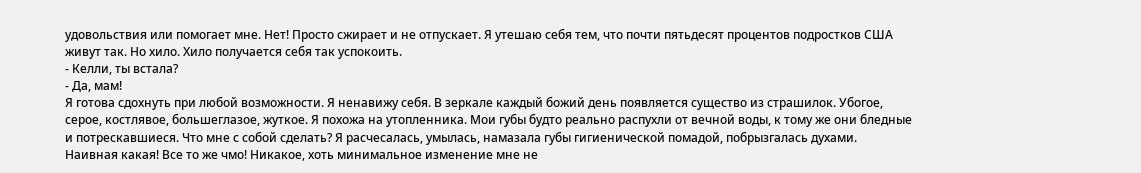удовольствия или помогает мне. Нет! Просто сжирает и не отпускает. Я утешаю себя тем, что почти пятьдесят процентов подростков США живут так. Но хило. Хило получается себя так успокоить.
- Келли, ты встала?
- Да, мам!
Я готова сдохнуть при любой возможности. Я ненавижу себя. В зеркале каждый божий день появляется существо из страшилок. Убогое, серое, костлявое, большеглазое, жуткое. Я похожа на утопленника. Мои губы будто реально распухли от вечной воды, к тому же они бледные и потрескавшиеся. Что мне с собой сделать? Я расчесалась, умылась, намазала губы гигиенической помадой, побрызгалась духами. Наивная какая! Все то же чмо! Никакое, хоть минимальное изменение мне не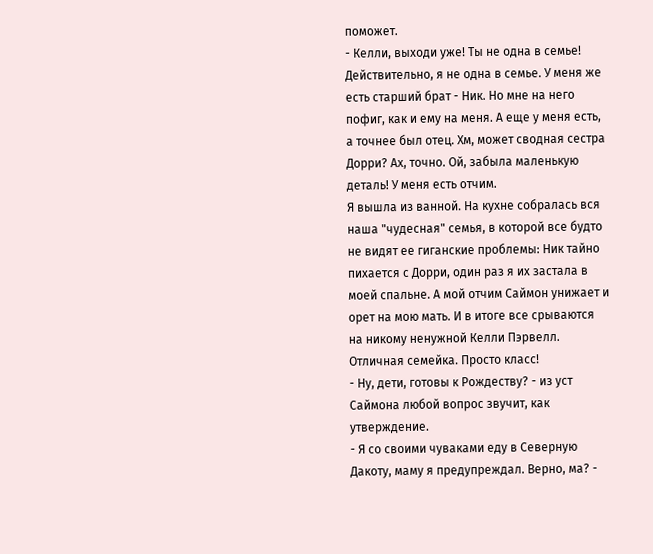поможет.
- Келли, выходи уже! Ты не одна в семье!
Действительно, я не одна в семье. У меня же есть старший брат - Ник. Но мне на него пофиг, как и ему на меня. А еще у меня есть, а точнее был отец. Хм, может сводная сестра Дорри? Ах, точно. Ой, забыла маленькую деталь! У меня есть отчим.
Я вышла из ванной. На кухне собралась вся наша "чудесная" семья, в которой все будто не видят ее гиганские проблемы: Ник тайно пихается с Дорри, один раз я их застала в моей спальне. А мой отчим Саймон унижает и орет на мою мать. И в итоге все срываются на никому ненужной Келли Пэрвелл. Отличная семейка. Просто класс!
- Ну, дети, готовы к Рождеству? - из уст Саймона любой вопрос звучит, как утверждение.
- Я со своими чуваками еду в Северную Дакоту, маму я предупреждал. Верно, ма? -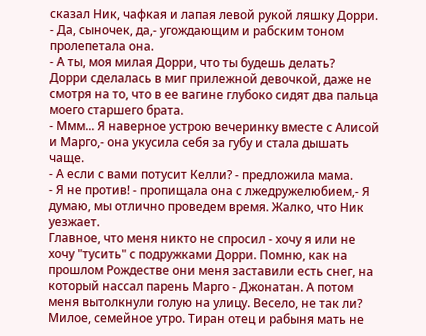сказал Ник, чафкая и лапая левой рукой ляшку Дорри.
- Да, сыночек, да,- угождающим и рабским тоном пролепетала она.
- А ты, моя милая Дорри, что ты будешь делать?
Дорри сделалась в миг прилежной девочкой, даже не смотря на то, что в ее вагине глубоко сидят два пальца моего старшего брата.
- Ммм... Я наверное устрою вечеринку вместе с Алисой и Марго,- она укусила себя за губу и стала дышать чаще.
- А если с вами потусит Келли? - предложила мама.
- Я не против! - пропищала она с лжедружелюбием,- Я думаю, мы отлично проведем время. Жалко, что Ник уезжает.
Главное, что меня никто не спросил - хочу я или не хочу "тусить" с подружками Дорри. Помню, как на прошлом Рождестве они меня заставили есть снег, на который нассал парень Марго - Джонатан. А потом меня вытолкнули голую на улицу. Весело, не так ли?
Милое, семейное утро. Тиран отец и рабыня мать не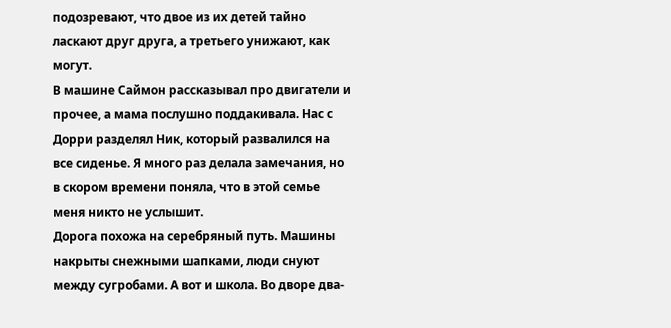подозревают, что двое из их детей тайно ласкают друг друга, а третьего унижают, как могут.
В машине Саймон рассказывал про двигатели и прочее, а мама послушно поддакивала. Нас с Дорри разделял Ник, который развалился на все сиденье. Я много раз делала замечания, но в скором времени поняла, что в этой семье меня никто не услышит.
Дорога похожа на серебряный путь. Машины накрыты снежными шапками, люди снуют между сугробами. А вот и школа. Во дворе два-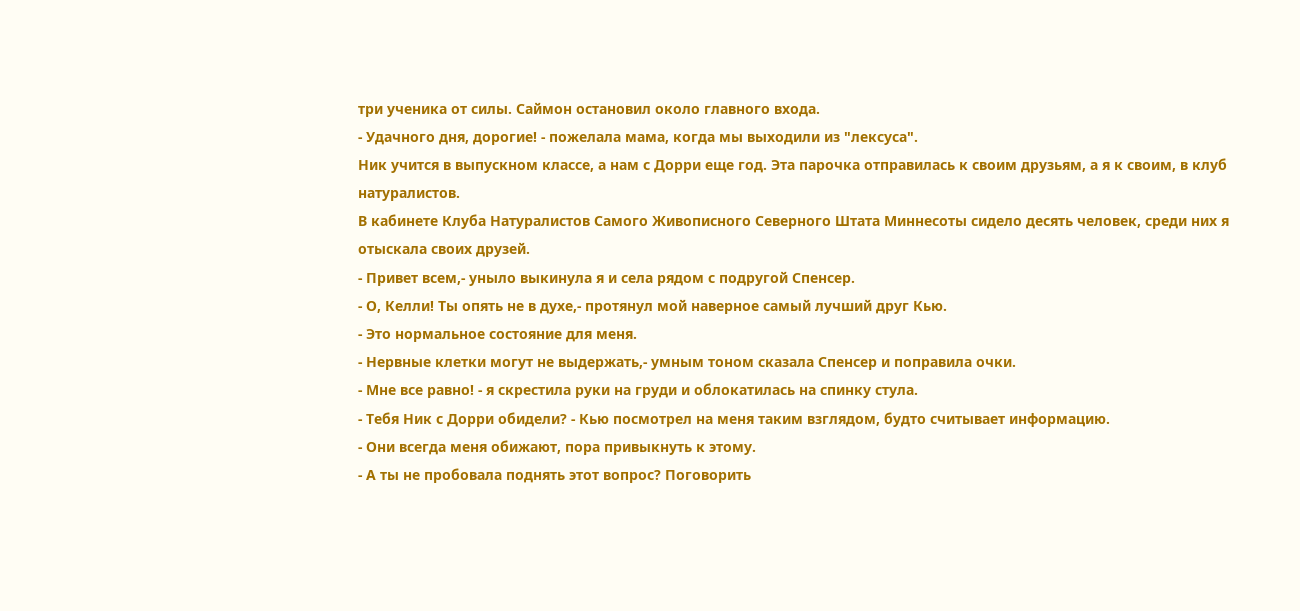три ученика от силы. Саймон остановил около главного входа.
- Удачного дня, дорогие! - пожелала мама, когда мы выходили из "лексуса".
Ник учится в выпускном классе, а нам с Дорри еще год. Эта парочка отправилась к своим друзьям, а я к своим, в клуб натуралистов.
В кабинете Клуба Натуралистов Самого Живописного Северного Штата Миннесоты сидело десять человек, среди них я отыскала своих друзей.
- Привет всем,- уныло выкинула я и села рядом с подругой Спенсер.
- О, Келли! Ты опять не в духе,- протянул мой наверное самый лучший друг Кью.
- Это нормальное состояние для меня.
- Нервные клетки могут не выдержать,- умным тоном сказала Спенсер и поправила очки.
- Мне все равно! - я скрестила руки на груди и облокатилась на спинку стула.
- Тебя Ник с Дорри обидели? - Кью посмотрел на меня таким взглядом, будто считывает информацию.
- Они всегда меня обижают, пора привыкнуть к этому.
- А ты не пробовала поднять этот вопрос? Поговорить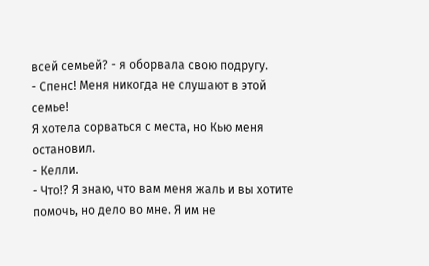всей семьей? - я оборвала свою подругу.
- Спенс! Меня никогда не слушают в этой семье!
Я хотела сорваться с места, но Кью меня остановил.
- Келли.
- Что!? Я знаю, что вам меня жаль и вы хотите помочь, но дело во мне. Я им не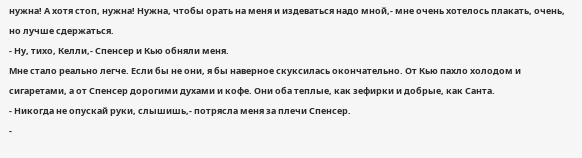нужна! А хотя стоп, нужна! Нужна, чтобы орать на меня и издеваться надо мной,- мне очень хотелось плакать, очень, но лучше сдержаться.
- Ну, тихо, Келли,- Спенсер и Кью обняли меня.
Мне стало реально легче. Если бы не они, я бы наверное скуксилась окончательно. От Кью пахло холодом и сигаретами, а от Спенсер дорогими духами и кофе. Они оба теплые, как зефирки и добрые, как Санта.
- Никогда не опускай руки, слышишь,- потрясла меня за плечи Спенсер.
-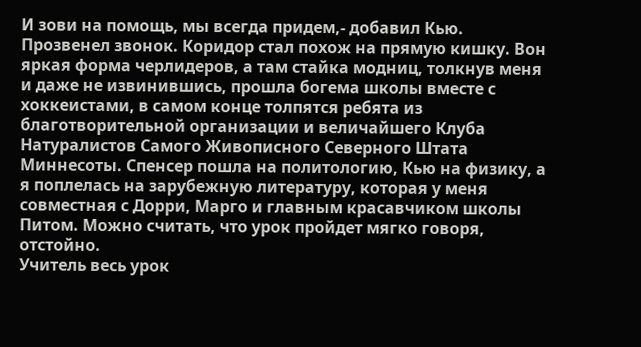И зови на помощь, мы всегда придем,- добавил Кью.
Прозвенел звонок. Коридор стал похож на прямую кишку. Вон яркая форма черлидеров, а там стайка модниц, толкнув меня и даже не извинившись, прошла богема школы вместе с хоккеистами, в самом конце толпятся ребята из благотворительной организации и величайшего Клуба Натуралистов Самого Живописного Северного Штата Миннесоты. Спенсер пошла на политологию, Кью на физику, а я поплелась на зарубежную литературу, которая у меня совместная с Дорри, Марго и главным красавчиком школы Питом. Можно считать, что урок пройдет мягко говоря, отстойно.
Учитель весь урок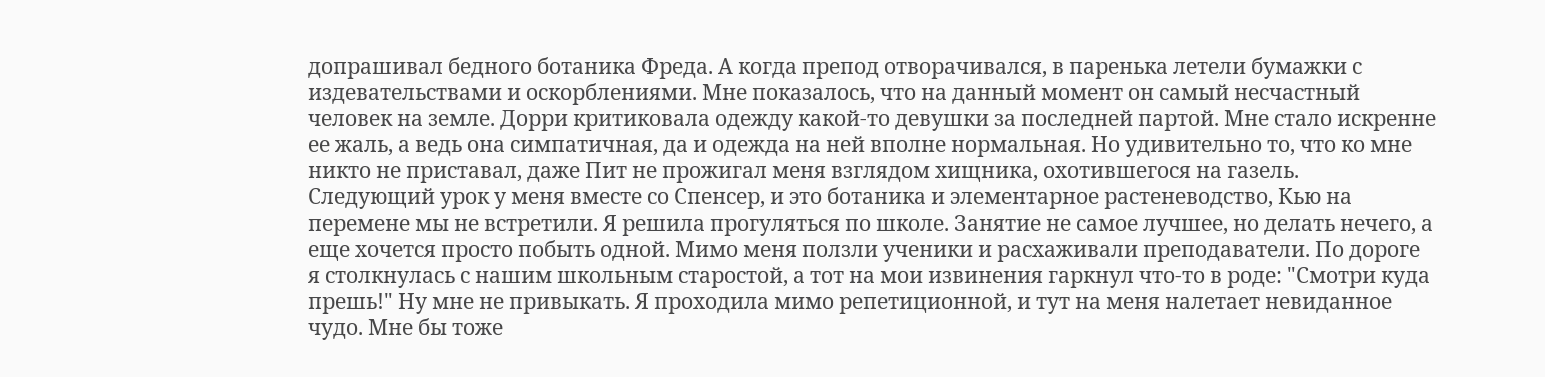допрашивал бедного ботаника Фреда. А когда препод отворачивался, в паренька летели бумажки с издевательствами и оскорблениями. Мне показалось, что на данный момент он самый несчастный человек на земле. Дорри критиковала одежду какой-то девушки за последней партой. Мне стало искренне ее жаль, а ведь она симпатичная, да и одежда на ней вполне нормальная. Но удивительно то, что ко мне никто не приставал, даже Пит не прожигал меня взглядом хищника, охотившегося на газель.
Следующий урок у меня вместе со Спенсер, и это ботаника и элементарное растеневодство, Кью на перемене мы не встретили. Я решила прогуляться по школе. Занятие не самое лучшее, но делать нечего, а еще хочется просто побыть одной. Мимо меня ползли ученики и расхаживали преподаватели. По дороге я столкнулась с нашим школьным старостой, а тот на мои извинения гаркнул что-то в роде: "Смотри куда прешь!" Ну мне не привыкать. Я проходила мимо репетиционной, и тут на меня налетает невиданное чудо. Мне бы тоже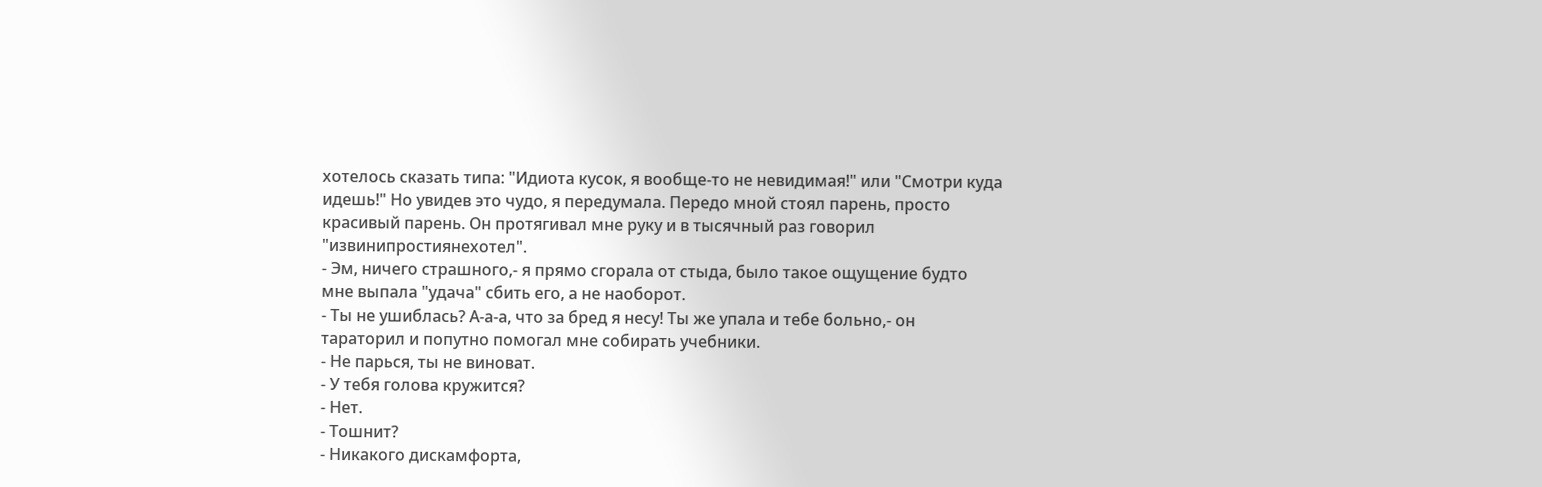хотелось сказать типа: "Идиота кусок, я вообще-то не невидимая!" или "Смотри куда идешь!" Но увидев это чудо, я передумала. Передо мной стоял парень, просто красивый парень. Он протягивал мне руку и в тысячный раз говорил "извинипростиянехотел".
- Эм, ничего страшного,- я прямо сгорала от стыда, было такое ощущение будто мне выпала "удача" сбить его, а не наоборот.
- Ты не ушиблась? А-а-а, что за бред я несу! Ты же упала и тебе больно,- он тараторил и попутно помогал мне собирать учебники.
- Не парься, ты не виноват.
- У тебя голова кружится?
- Нет.
- Тошнит?
- Никакого дискамфорта,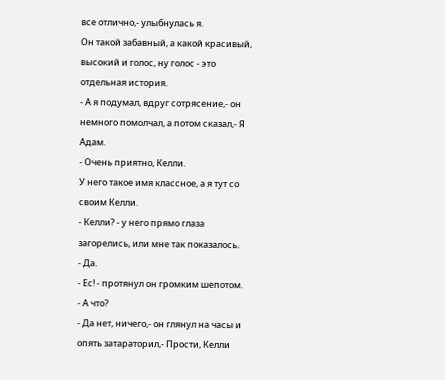все отлично,- улыбнулась я.
Он такой забавный, а какой красивый, высокий и голос, ну голос - это отдельная история.
- А я подумал, вдруг сотрясение,- он немного помолчал, а потом сказал,- Я Адам.
- Очень приятно, Келли.
У него такое имя классное, а я тут со своим Келли.
- Келли? - у него прямо глаза загорелись, или мне так показалось.
- Да.
- Ес! - протянул он громким шепотом.
- А что?
- Да нет, ничего,- он глянул на часы и опять затараторил,- Прости, Келли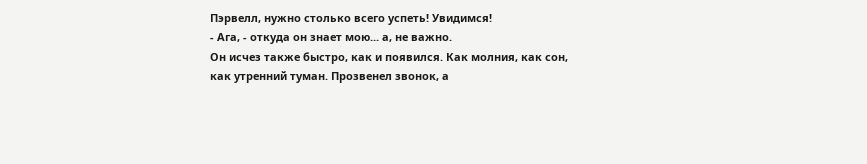Пэрвелл, нужно столько всего успеть! Увидимся!
- Ага, - откуда он знает мою... а, не важно.
Он исчез также быстро, как и появился. Как молния, как сон, как утренний туман. Прозвенел звонок, а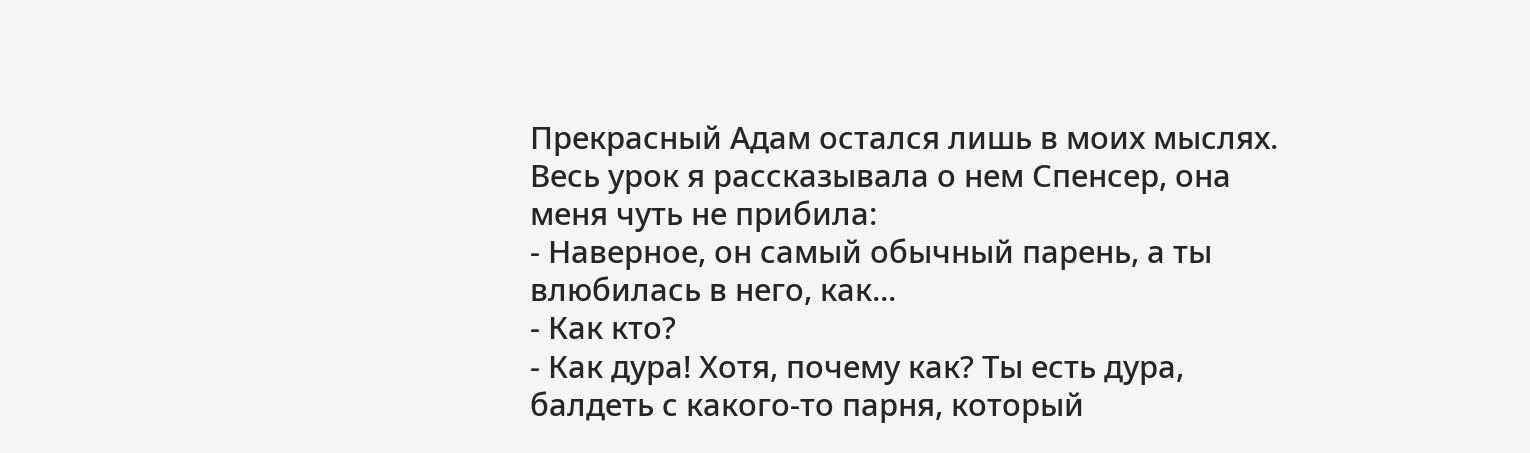Прекрасный Адам остался лишь в моих мыслях.
Весь урок я рассказывала о нем Спенсер, она меня чуть не прибила:
- Наверное, он самый обычный парень, а ты влюбилась в него, как...
- Как кто?
- Как дура! Хотя, почему как? Ты есть дура, балдеть с какого-то парня, который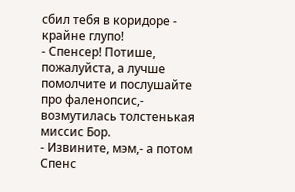сбил тебя в коридоре - крайне глупо!
- Спенсер! Потише, пожалуйста, а лучше помолчите и послушайте про фаленопсис,- возмутилась толстенькая миссис Бор.
- Извините, мэм,- а потом Спенс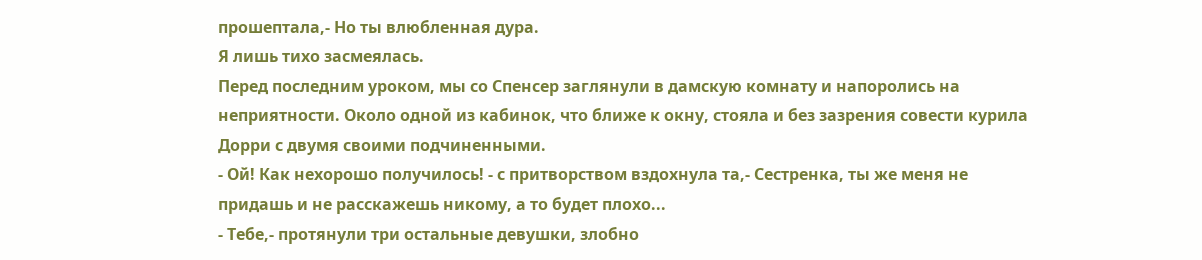прошептала,- Но ты влюбленная дура.
Я лишь тихо засмеялась.
Перед последним уроком, мы со Спенсер заглянули в дамскую комнату и напоролись на неприятности. Около одной из кабинок, что ближе к окну, стояла и без зазрения совести курила Дорри с двумя своими подчиненными.
- Ой! Как нехорошо получилось! - с притворством вздохнула та,- Сестренка, ты же меня не придашь и не расскажешь никому, а то будет плохо...
- Тебе,- протянули три остальные девушки, злобно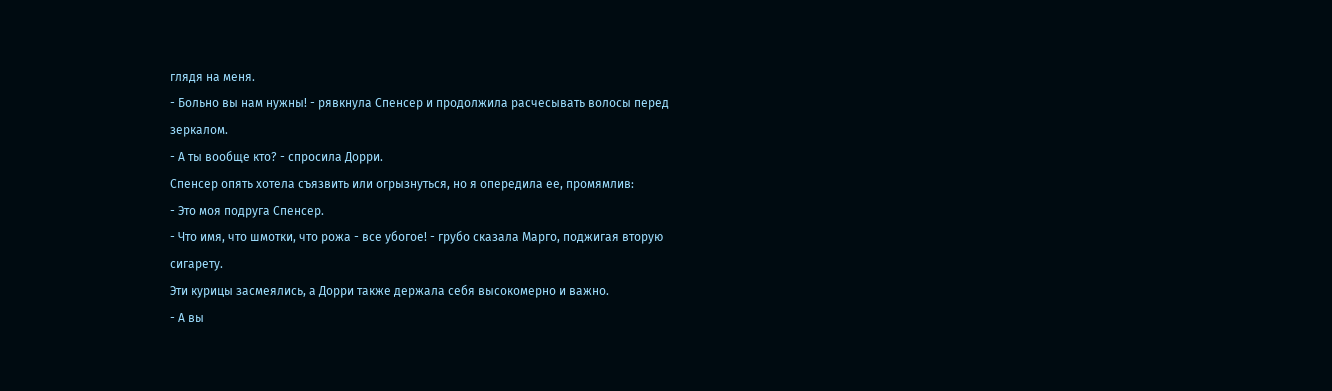глядя на меня.
- Больно вы нам нужны! - рявкнула Спенсер и продолжила расчесывать волосы перед зеркалом.
- А ты вообще кто? - спросила Дорри.
Спенсер опять хотела съязвить или огрызнуться, но я опередила ее, промямлив:
- Это моя подруга Спенсер.
- Что имя, что шмотки, что рожа - все убогое! - грубо сказала Марго, поджигая вторую сигарету.
Эти курицы засмеялись, а Дорри также держала себя высокомерно и важно.
- А вы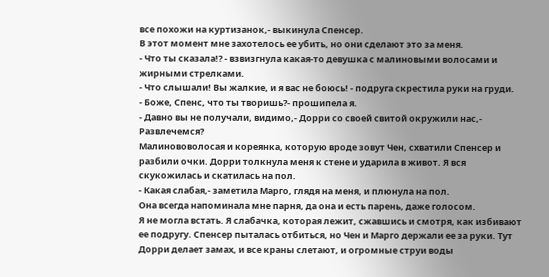все похожи на куртизанок,- выкинула Спенсер.
В этот момент мне захотелось ее убить, но они сделают это за меня.
- Что ты сказала!? - взвизгнула какая-то девушка с малиновыми волосами и жирными стрелками.
- Что слышали! Вы жалкие, и я вас не боюсь! - подруга скрестила руки на груди.
- Боже, Спенс, что ты творишь?- прошипела я.
- Давно вы не получали, видимо,- Дорри со своей свитой окружили нас,- Развлечемся?
Малинововолосая и кореянка, которую вроде зовут Чен, схватили Спенсер и разбили очки. Дорри толкнула меня к стене и ударила в живот. Я вся скукожилась и скатилась на пол.
- Какая слабая,- заметила Марго, глядя на меня, и плюнула на пол.
Она всегда напоминала мне парня, да она и есть парень, даже голосом.
Я не могла встать. Я слабачка, которая лежит, сжавшись и смотря, как избивают ее подругу. Спенсер пыталась отбиться, но Чен и Марго держали ее за руки. Тут Дорри делает замах, и все краны слетают, и огромные струи воды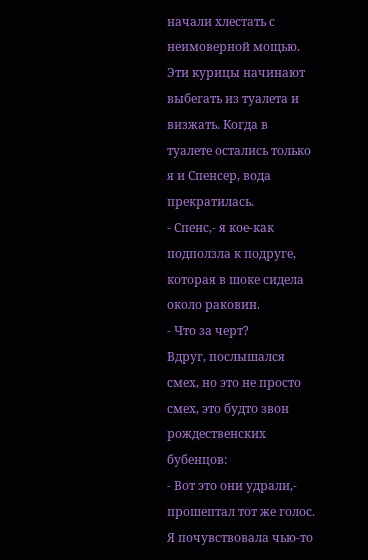начали хлестать с неимоверной мощью. Эти курицы начинают выбегать из туалета и визжать. Когда в туалете остались только я и Спенсер, вода прекратилась.
- Спенс,- я кое-как подползла к подруге, которая в шоке сидела около раковин.
- Что за черт?
Вдруг, послышался смех, но это не просто смех, это будто звон рождественских бубенцов:
- Вот это они удрали,- прошептал тот же голос.
Я почувствовала чью-то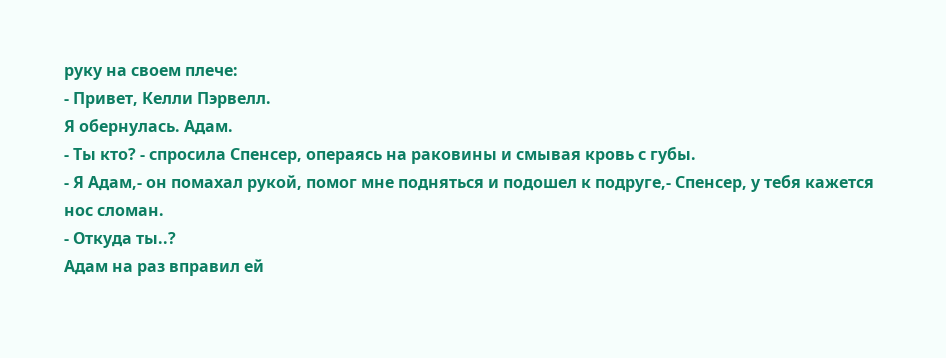руку на своем плече:
- Привет, Келли Пэрвелл.
Я обернулась. Адам.
- Ты кто? - спросила Спенсер, операясь на раковины и смывая кровь с губы.
- Я Адам,- он помахал рукой, помог мне подняться и подошел к подруге,- Спенсер, у тебя кажется нос сломан.
- Откуда ты..?
Адам на раз вправил ей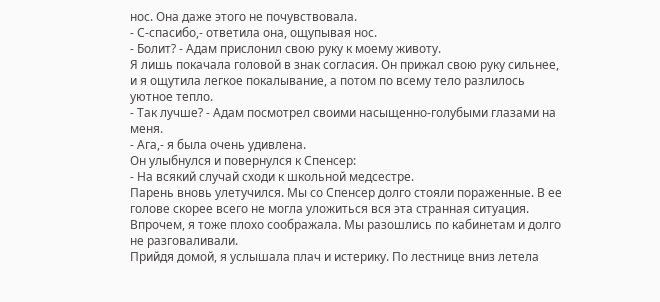нос. Она даже этого не почувствовала.
- С-спасибо,- ответила она, ощупывая нос.
- Болит? - Адам прислонил свою руку к моему животу.
Я лишь покачала головой в знак согласия. Он прижал свою руку сильнее, и я ощутила легкое покалывание, а потом по всему тело разлилось уютное тепло.
- Так лучше? - Адам посмотрел своими насыщенно-голубыми глазами на меня.
- Ага,- я была очень удивлена.
Он улыбнулся и повернулся к Спенсер:
- На всякий случай сходи к школьной медсестре.
Парень вновь улетучился. Мы со Спенсер долго стояли пораженные. В ее голове скорее всего не могла уложиться вся эта странная ситуация. Впрочем, я тоже плохо соображала. Мы разошлись по кабинетам и долго не разговаливали.
Прийдя домой, я услышала плач и истерику. По лестнице вниз летела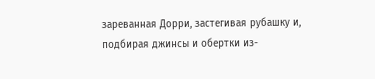зареванная Дорри, застегивая рубашку и, подбирая джинсы и обертки из-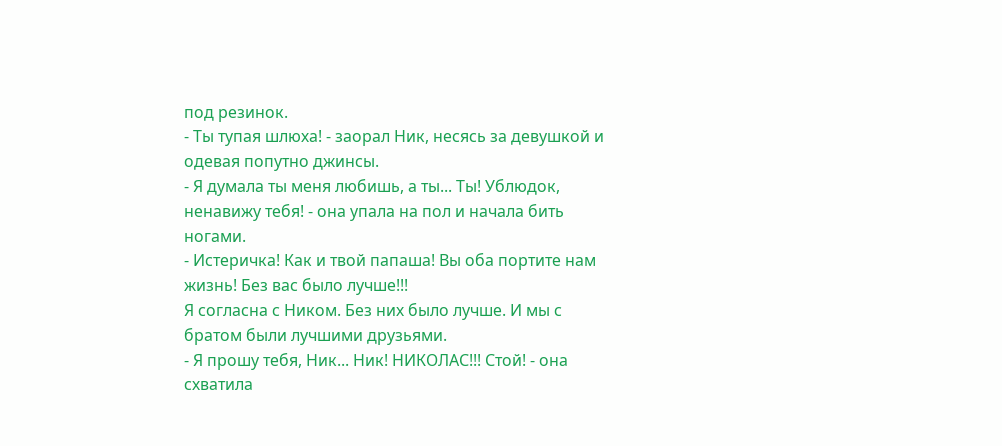под резинок.
- Ты тупая шлюха! - заорал Ник, несясь за девушкой и одевая попутно джинсы.
- Я думала ты меня любишь, а ты... Ты! Ублюдок, ненавижу тебя! - она упала на пол и начала бить ногами.
- Истеричка! Как и твой папаша! Вы оба портите нам жизнь! Без вас было лучше!!!
Я согласна с Ником. Без них было лучше. И мы с братом были лучшими друзьями.
- Я прошу тебя, Ник... Ник! НИКОЛАС!!! Стой! - она схватила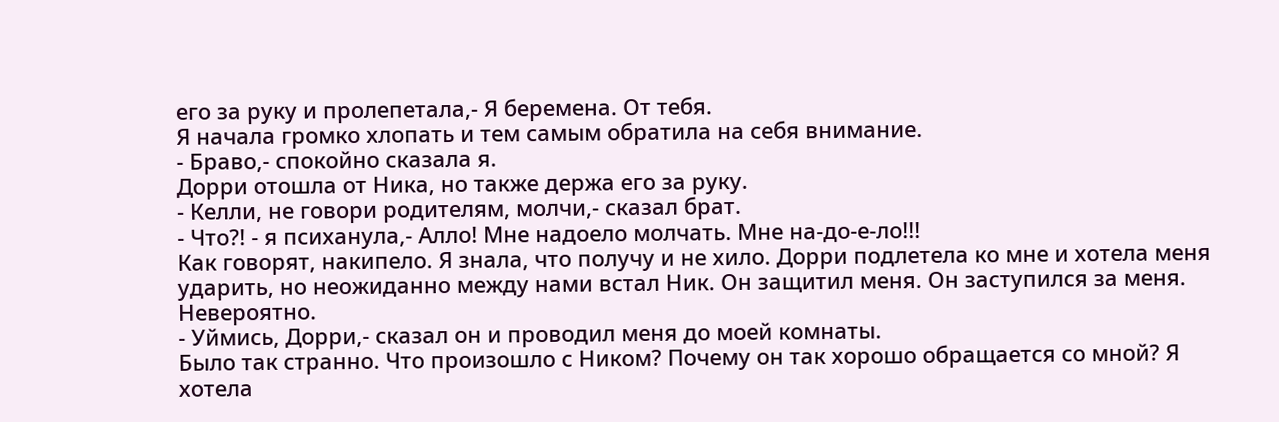его за руку и пролепетала,- Я беремена. От тебя.
Я начала громко хлопать и тем самым обратила на себя внимание.
- Браво,- спокойно сказала я.
Дорри отошла от Ника, но также держа его за руку.
- Келли, не говори родителям, молчи,- сказал брат.
- Что?! - я психанула,- Алло! Мне надоело молчать. Мне на-до-е-ло!!!
Как говорят, накипело. Я знала, что получу и не хило. Дорри подлетела ко мне и хотела меня ударить, но неожиданно между нами встал Ник. Он защитил меня. Он заступился за меня. Невероятно.
- Уймись, Дорри,- сказал он и проводил меня до моей комнаты.
Было так странно. Что произошло с Ником? Почему он так хорошо обращается со мной? Я хотела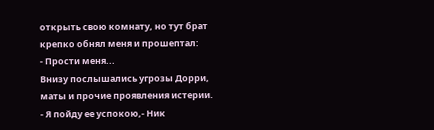открыть свою комнату, но тут брат крепко обнял меня и прошептал:
- Прости меня...
Внизу послышались угрозы Дорри, маты и прочие проявления истерии.
- Я пойду ее успокою,- Ник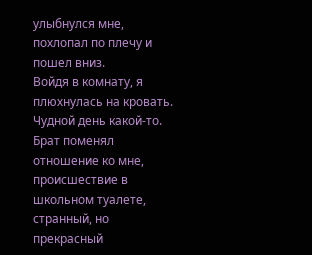улыбнулся мне, похлопал по плечу и пошел вниз.
Войдя в комнату, я плюхнулась на кровать. Чудной день какой-то. Брат поменял отношение ко мне, происшествие в школьном туалете, странный, но прекрасный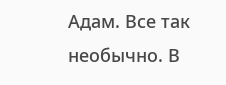Адам. Все так необычно. В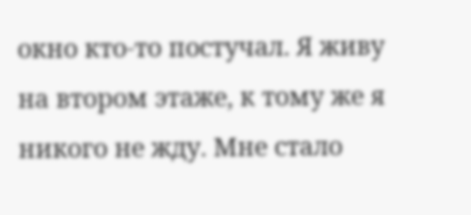окно кто-то постучал. Я живу на втором этаже, к тому же я никого не жду. Мне стало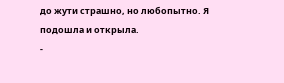до жути страшно, но любопытно. Я подошла и открыла.
-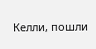Келли, пошли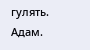гулять.
Адам.